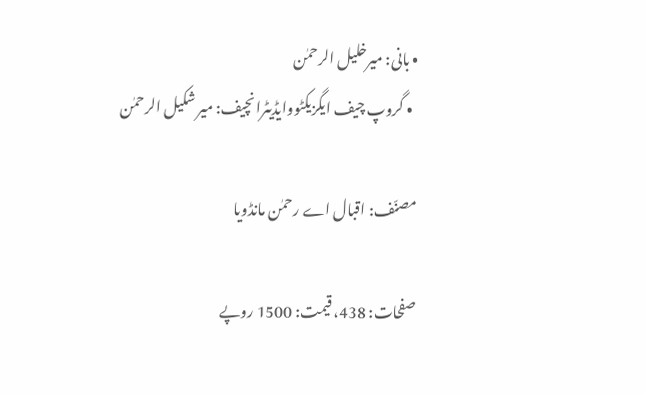• بانی: میرخلیل الرحمٰن
  • گروپ چیف ایگزیکٹووایڈیٹرانچیف: میر شکیل الرحمٰن

مصنّف: اقبال اے رحمٰن مانڈویا

صفحات: 438، قیمت: 1500 روپے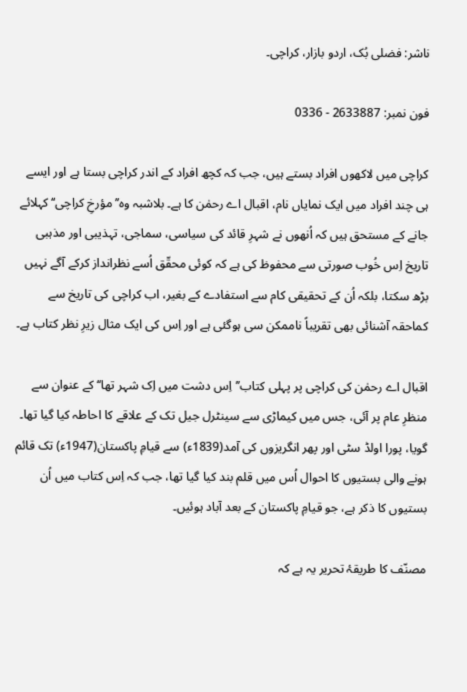ناشر: فضلی بُک، اردو بازار، کراچی۔

فون نمبر: 2633887 - 0336

کراچی میں لاکھوں افراد بستے ہیں، جب کہ کچھ افراد کے اندر کراچی بستا ہے اور ایسے ہی چند افراد میں ایک نمایاں نام، اقبال اے رحمٰن کا ہے۔ بلاشبہ وہ’’مؤرخِ کراچی‘‘ کہلائے جانے کے مستحق ہیں کہ اُنھوں نے شہرِ قائد کی سیاسی، سماجی، تہذیبی اور مذہبی تاریخ اِس خُوب صورتی سے محفوظ کی ہے کہ کوئی محقّق اُسے نظرانداز کرکے آگے نہیں بڑھ سکتا، بلکہ اُن کے تحقیقی کام سے استفادے کے بغیر، اب کراچی کی تاریخ سے کماحقہ آشنائی بھی تقریباً ناممکن سی ہوگئی ہے اور اِس کی ایک مثال زیرِ نظر کتاب ہے۔

اقبال اے رحمٰن کی کراچی پر پہلی کتاب’’اِس دشت میں اِک شہر تھا‘‘ کے عنوان سے منظرِ عام پر آئی، جس میں کیماڑی سے سینٹرل جیل تک کے علاقے کا احاطہ کیا گیا تھا۔ گویا، پورا اولڈ سٹی اور پھر انگریزوں کی آمد(1839ء) سے قیامِ پاکستان(1947ء) تک قائم ہونے والی بستیوں کا احوال اُس میں قلم بند کیا گیا تھا، جب کہ اِس کتاب میں اُن بستیوں کا ذکر ہے، جو قیامِ پاکستان کے بعد آباد ہوئیں۔

مصنّف کا طریقۂ تحریر یہ ہے کہ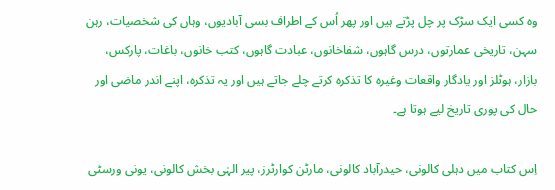وہ کسی ایک سڑک پر چل پڑتے ہیں اور پھر اُس کے اطراف بسی آبادیوں، وہاں کی شخصیات، رہن سہن، تاریخی عمارتوں، درس گاہوں، شفاخانوں، عبادت گاہوں، کتب خانوں، باغات، پارکس، بازار، ہوٹلز اور یادگار واقعات وغیرہ کا تذکرہ کرتے چلے جاتے ہیں اور یہ تذکرہ، اپنے اندر ماضی اور حال کی پوری تاریخ لیے ہوتا ہے۔

اِس کتاب میں دہلی کالونی، حیدرآباد کالونی، مارٹن کوارٹرز، پیر الہٰی بخش کالونی، یونی ورسٹی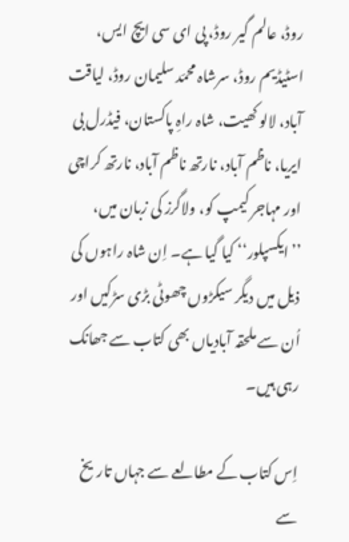روڈ، عالم گیر روڈ، پی ای سی ایچ ایس، اسٹیڈیم روڈ، سرشاہ محمّد سلیمان روڈ، لیاقت آباد، لالو کھیت، شاہ راہِ پاکستان، فیڈرل بی ایریا، ناظم آباد، نارتھ ناظم آباد، نارتھ کراچی اور مہاجر کیمپ کو، ولاگرز کی زبان میں، ’’ایکسپلور‘‘ کیا گیا ہے۔ اِن شاہ راہوں کی ذیل میں دیگر سیکڑوں چھوٹی بڑی سڑکیں اور اُن سے ملحقہ آبادیاں بھی کتاب سے جھانک رہی ہیں۔

اِس کتاب کے مطالعے سے جہاں تاریخ سے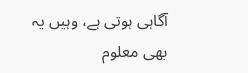آگاہی ہوتی ہے، وہیں یہ بھی معلوم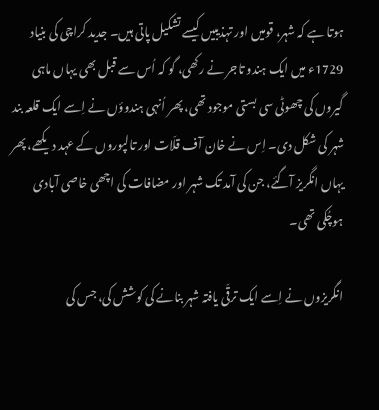ہوتا ہے کہ شہر، قومیں اور تہذیبیں کیسے تشکیل پاتی ہیں۔ جدید کراچی کی بنیاد 1729ء میں ایک ہندو تاجر نے رکھی، گو کہ اُس سے قبل بھی یہاں ماہی گیروں کی چھوٹی سی بستی موجود تھی، پھر اُنہی ہندوؤں نے اِسے ایک قلعہ بند شہر کی شکل دی۔ اِس نے خان آف قلّات اور تالپوروں کے عہد دیکھے، پھر یہاں انگریز آگئے، جن کی آمد تک شہر اور مضافات کی اچھی خاصی آبادی ہوچُکی تھی۔

انگریزوں نے اِسے ایک ترقّی یافتہ شہر بنانے کی کوشش کی، جس کی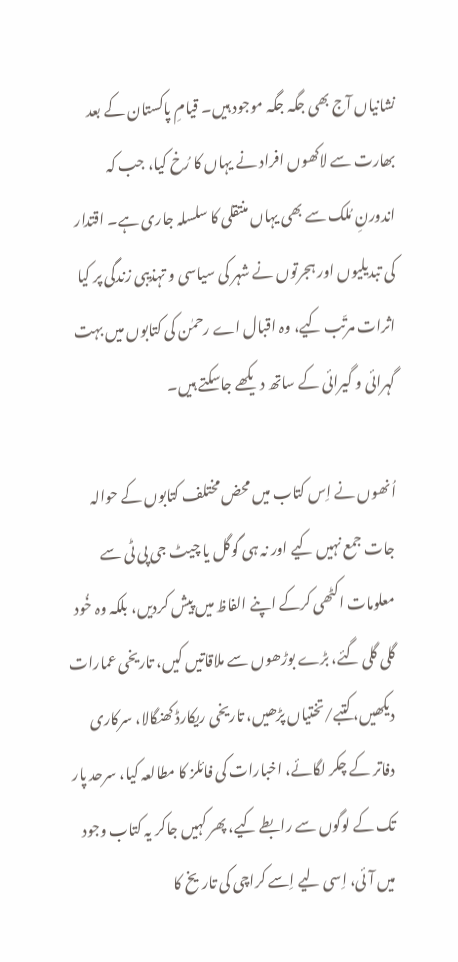نشانیاں آج بھی جگہ جگہ موجود ہیں۔ قیامِ پاکستان کے بعد بھارت سے لاکھوں افراد نے یہاں کا رُخ کیا، جب کہ اندورنِ مُلک سے بھی یہاں منتقلی کا سلسلہ جاری ہے۔ اقتدار کی تبدیلیوں اور ہجرتوں نے شہر کی سیاسی و تہذیبی زندگی پر کیا اثرات مرتّب کیے، وہ اقبال اے رحمٰن کی کتابوں میں بہت گہرائی و گیرائی کے ساتھ دیکھے جاسکتے ہیں۔

اُنھوں نے اِس کتاب میں محض مختلف کتابوں کے حوالہ جات جمع نہیں کیے اور نہ ہی گوگل یا چیٹ جی پی ٹی سے معلومات اکٹھی کرکے اپنے الفاظ میں پیش کردیں، بلکہ وہ خُود گلی گلی گئے، بڑے بوڑھوں سے ملاقاتیں کیں، تاریخی عمارات دیکھیں، کتبے/تختیاں پڑھیں، تاریخی ریکارڈ کھنگالا، سرکاری دفاتر کے چکر لگائے، اخبارات کی فائلز کا مطالعہ کیا، سرحد پار تک کے لوگوں سے رابطے کیے، پھر کہیں جاکر یہ کتاب وجود میں آئی، اِسی لیے اِسے کراچی کی تاریخ کا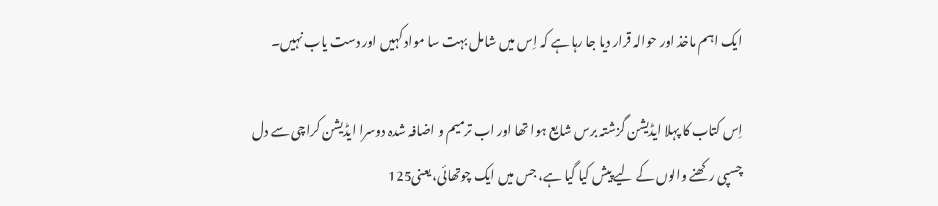ایک اہم ماخذ اور حوالہ قرار دیا جا رہا ہے کہ اِس میں شامل بہت سا مواد کہیں اور دست یاب نہیں۔

اِس کتاب کا پہلا ایڈیشن گزشتہ برس شایع ہوا تھا اور اب ترمیم و اضافہ شدہ دوسرا ایڈیشن کراچی سے دل چسپی رکھنے والوں کے لیے پیش کیا گیا ہے، جس میں ایک چوتھائی، یعنی125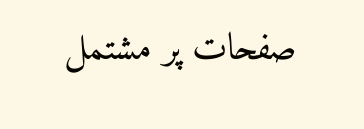صفحات پر مشتمل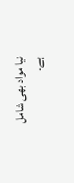نیا مواد بھی شامل ہے۔